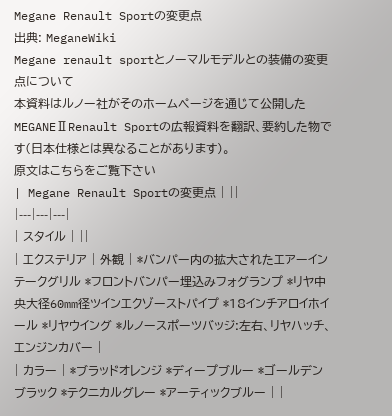Megane Renault Sportの変更点
出典: MeganeWiki
Megane renault sportとノーマルモデルとの装備の変更点について
本資料はルノー社がそのホームページを通じて公開したMEGANEⅡRenault Sportの広報資料を翻訳、要約した物です(日本仕様とは異なることがあります)。
原文はこちらをご覧下さい
| Megane Renault Sportの変更点 | ||
|---|---|---|
| スタイル | ||
| エクステリア | 外観 | *バンパー内の拡大されたエアーインテークグリル *フロントバンパー埋込みフォグランプ *リヤ中央大径60mm径ツインエクゾーストパイプ *18インチアロイホイール *リヤウイング *ルノースポーツバッジ:左右、リヤハッチ、エンジンカバー |
| カラー | *ブラッドオレンジ *ディープブルー *ゴールデンブラック *テクニカルグレー *アーティックブルー | |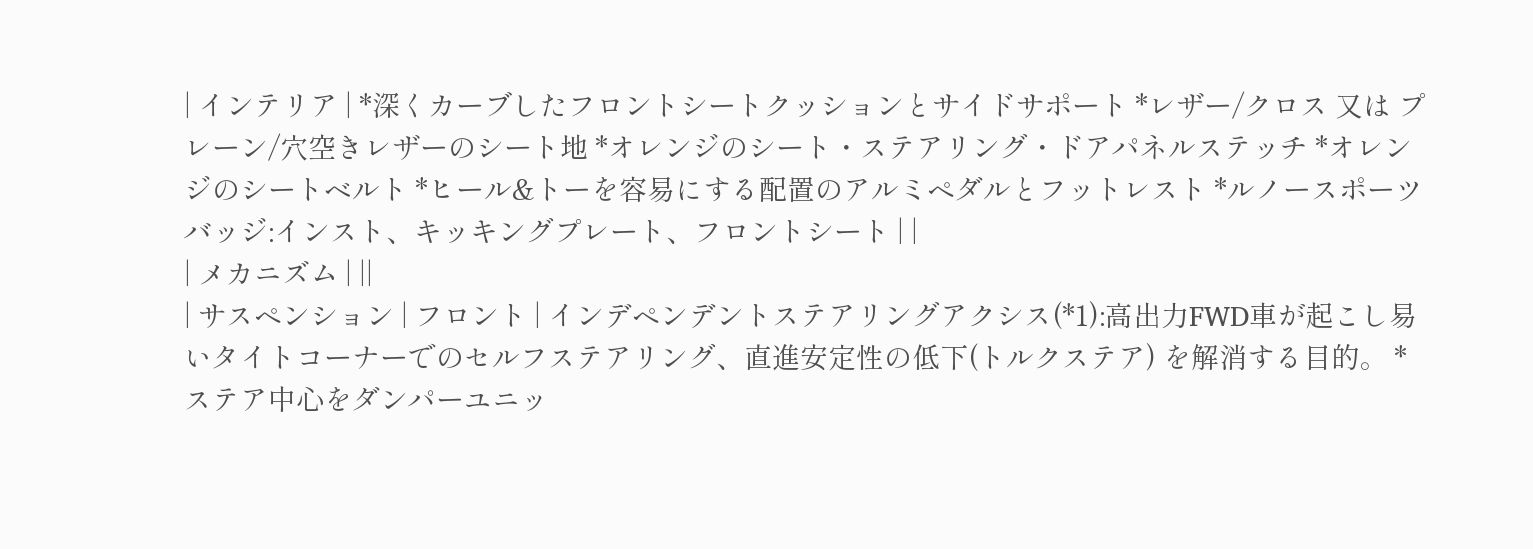| インテリア | *深くカーブしたフロントシートクッションとサイドサポート *レザー/クロス 又は プレーン/穴空きレザーのシート地 *オレンジのシート・ステアリング・ドアパネルステッチ *オレンジのシートベルト *ヒール&トーを容易にする配置のアルミペダルとフットレスト *ルノースポーツバッジ:インスト、キッキングプレート、フロントシート | |
| メカニズム | ||
| サスペンション | フロント | インデペンデントステアリングアクシス(*1):高出力FWD車が起こし易いタイトコーナーでのセルフステアリング、直進安定性の低下(トルクステア) を解消する目的。 *ステア中心をダンパーユニッ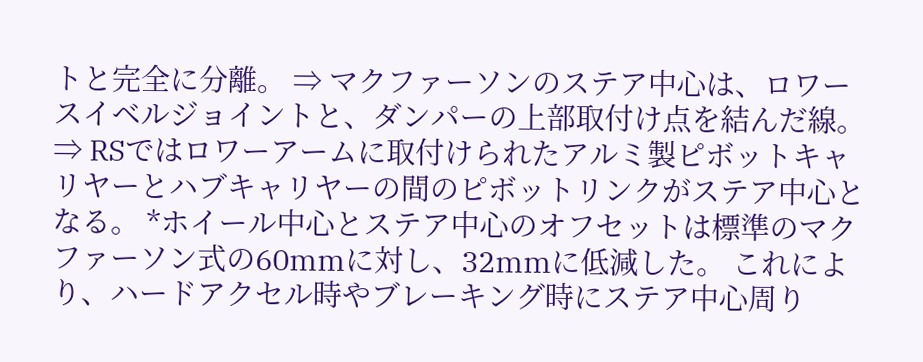トと完全に分離。 ⇒ マクファーソンのステア中心は、ロワースイベルジョイントと、ダンパーの上部取付け点を結んだ線。 ⇒ RSではロワーアームに取付けられたアルミ製ピボットキャリヤーとハブキャリヤーの間のピボットリンクがステア中心となる。 *ホイール中心とステア中心のオフセットは標準のマクファーソン式の60mmに対し、32mmに低減した。 これにより、ハードアクセル時やブレーキング時にステア中心周り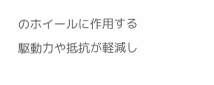のホイールに作用する駆動力や抵抗が軽減し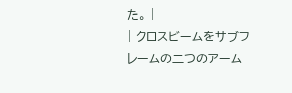た。 |
| クロスビームをサブフレームの二つのアーム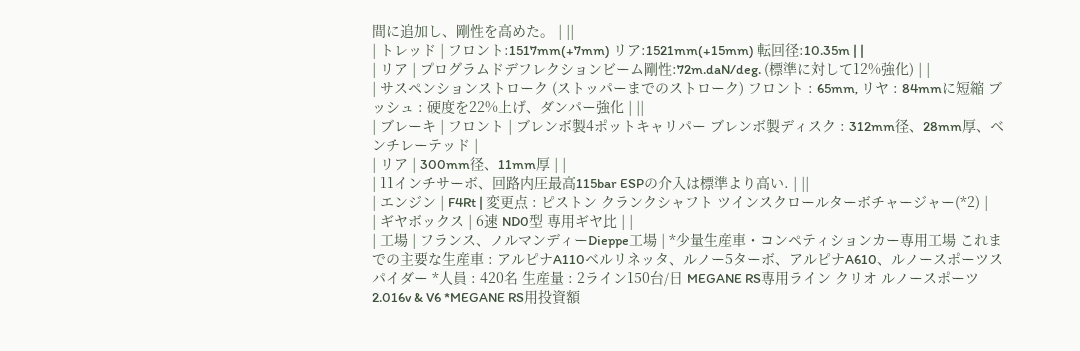間に追加し、剛性を高めた。 | ||
| トレッド | フロント:1517mm(+7mm) リア:1521mm(+15mm) 転回径:10.35m | |
| リア | プログラムドデフレクションビーム剛性:72m.daN/deg. (標準に対して12%強化) | |
| サスペンションストローク (ストッパーまでのストローク) フロント : 65mm, リヤ : 84mmに短縮 ブッシュ : 硬度を22%上げ、ダンパー強化 | ||
| ブレーキ | フロント | ブレンボ製4ポットキャリパー ブレンボ製ディスク : 312mm径、28mm厚、ベンチレーテッド |
| リア | 300mm径、11mm厚 | |
| 11インチサーボ、回路内圧最高115bar ESPの介入は標準より高い. | ||
| エンジン | F4Rt | 変更点 : ピストン クランクシャフト ツインスクロールターボチャージャー(*2) |
| ギヤボックス | 6速 ND0型 専用ギヤ比 | |
| 工場 | フランス、ノルマンディーDieppe工場 | *少量生産車・コンペティションカー専用工場 これまでの主要な生産車 : アルピナA110ベルリネッタ、ルノー5ターボ、アルピナA610、ルノースポーツスパイダー *人員 : 420名 生産量 : 2ライン150台/日 MEGANE RS専用ライン クリオ ルノースポーツ2.016v & V6 *MEGANE RS用投資額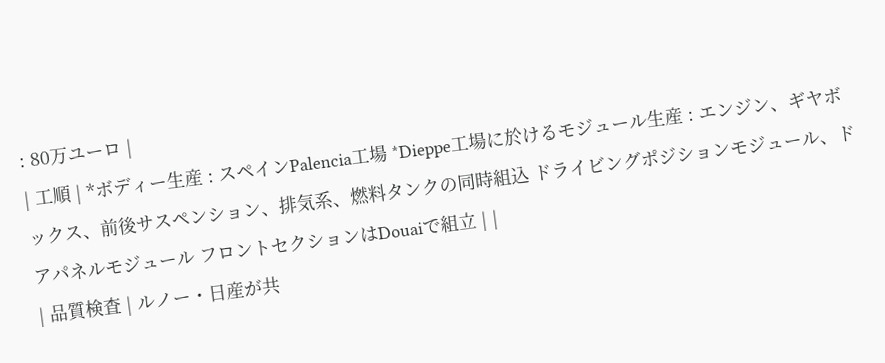: 80万ユーロ |
| 工順 | *ボディー生産 : スペインPalencia工場 *Dieppe工場に於けるモジュール生産 : エンジン、ギヤボックス、前後サスペンション、排気系、燃料タンクの同時組込 ドライビングポジションモジュール、ドアパネルモジュール フロントセクションはDouaiで組立 | |
| 品質検査 | ルノー・日産が共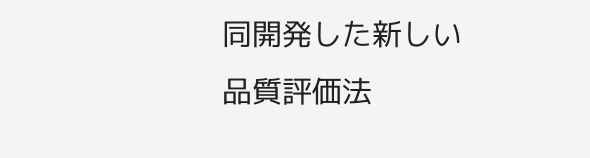同開発した新しい品質評価法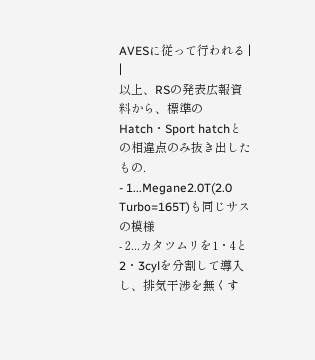AVESに従って行われる | |
以上、RSの発表広報資料から、標準のHatch・Sport hatchとの相違点のみ抜き出したもの.
- 1...Megane2.0T(2.0 Turbo=165T)も同じサスの模様
- 2...カタツムリを1・4と2・3cylを分割して導入し、排気干渉を無くす